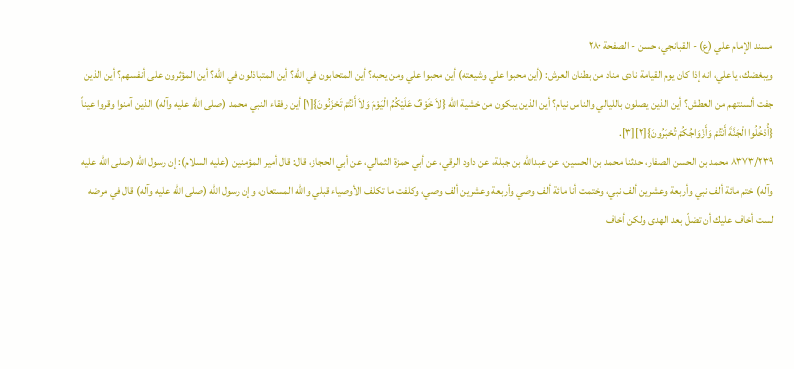مسند الإمام علي (ع) - القبانجي، حسن - الصفحة ٢٨٠
ويبغضك، ياعلي، انه إذا كان يوم القيامة نادى مناد من بطنان العرش: (أين محبوا علي وشيعته) أين محبوا علي ومن يحبه؟ أين المتحابون في الله؟ أين المتباذلون في الله؟ أين المؤثرون على أنفسهم؟ أين الذين جفت ألسنتهم من العطش؟ أين الذين يصلون بالليالي والناس نيام؟ أين الذين يبكون من خشية الله {لاَ خَوْفٌ عَلَيْكُمُ الْيَوْمَ وَلاَ أَنْتُمْ تَحْزَنُونَ}[١] أين رفقاء النبي محمد (صلى الله عليه وآله) الذين آمنوا وقروا عيناً {أُدْخُلُوا الْجَنَّةَ أَنْتُمْ وَأَزْوَاجُكُمْ تُحْبَرُونَ}[٢][٣].
٨٣٧٣/٢٣٩ محمد بن الحسن الصفار، حدثنا محمد بن الحسين، عن عبدالله بن جبلة، عن داود الرقي، عن أبي حمزة الثمالي، عن أبي الحجاز، قال: قال أمير المؤمنين (عليه السلام): إن رسول الله (صلى الله عليه وآله) ختم مائة ألف نبي وأربعة وعشرين ألف نبي، وختمت أنا مائة ألف وصي وأربعة وعشرين ألف وصي، وكلفت ما تكلف الأوصياء قبلي والله المستعان، وإن رسول الله (صلى الله عليه وآله) قال في مرضه لست أخاف عليك أن تضلّ بعد الهدى ولكن أخاف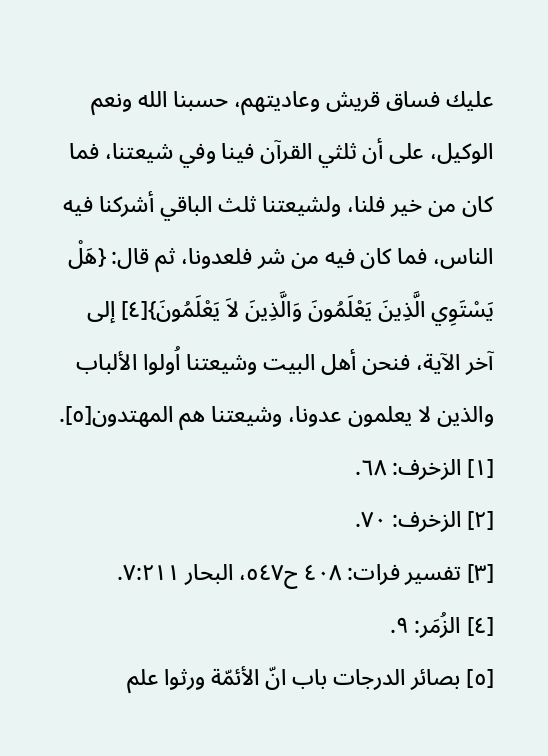عليك فساق قريش وعاديتهم، حسبنا الله ونعم الوكيل، على أن ثلثي القرآن فينا وفي شيعتنا، فما كان من خير فلنا، ولشيعتنا ثلث الباقي أشركنا فيه الناس، فما كان فيه من شر فلعدونا، ثم قال: {هَلْ يَسْتَوِي الَّذِينَ يَعْلَمُونَ وَالَّذِينَ لاَ يَعْلَمُونَ}[٤] إلى آخر الآية، فنحن أهل البيت وشيعتنا اُولوا الألباب والذين لا يعلمون عدونا، وشيعتنا هم المهتدون[٥].
[١] الزخرف: ٦٨.
[٢] الزخرف: ٧٠.
[٣] تفسير فرات: ٤٠٨ ح٥٤٧، البحار ٧:٢١١.
[٤] الزُمَر: ٩.
[٥] بصائر الدرجات باب انّ الأئمّة ورثوا علم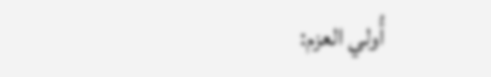أُولي العزم: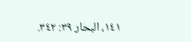١٤١، البحار ٣٩: ٣٤٢.